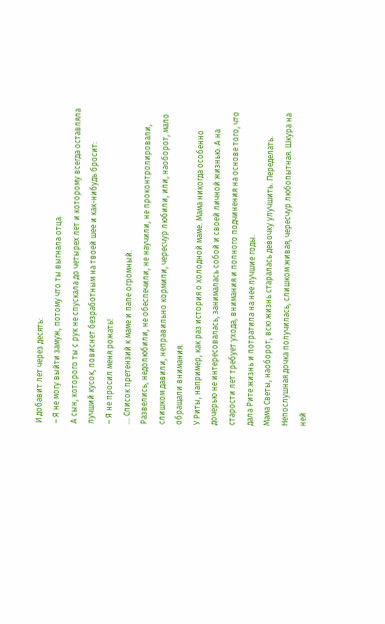И добавит лет через десять:
– Я не могу выйти замуж, потому что ты выгнала отца.
А сын, которого ты с рук не спускала до четырех лет и которому всегда оставляла лучший кусок, повиснет безработным на твоей шее и как-нибудь бросит:
– Я не просил меня рожать!
… Список претензий к маме и папе огромный.
Развелись, недолюбили, не обеспечили, не научили, не проконтролировали, слишком давили, неправильно кормили, чересчур любили, или, наоборот, мало обращали внимания.
У Риты, например, как раз история о холодной маме. Мама никогда особенно дочерью не интересовалась, занималась собой и своей личной жизнью. А на старости лет требует ухода, внимания и полного подчинения на основе того, что дала Рите жизнь и потратила на нее лучшие годы.
Мама Светы, наоборот, всю жизнь старалась девочку улучшить. Переделать. Непослушная дочка получилась, слишком живая, чересчур любопытная. Шкура на ней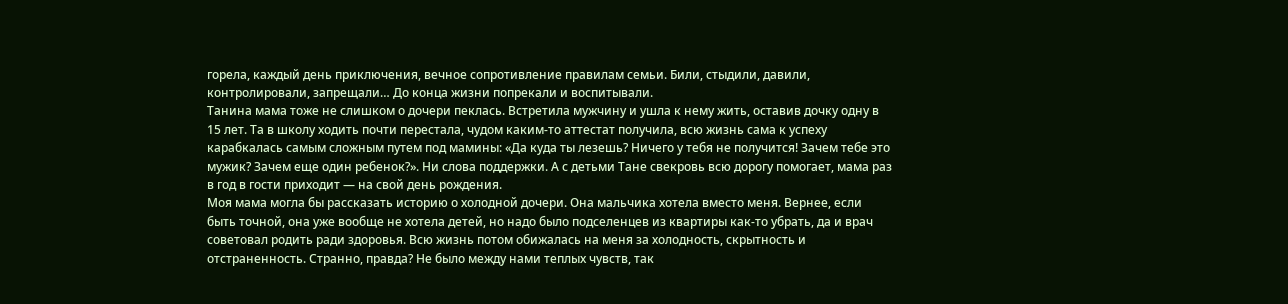горела, каждый день приключения, вечное сопротивление правилам семьи. Били, стыдили, давили, контролировали, запрещали… До конца жизни попрекали и воспитывали.
Танина мама тоже не слишком о дочери пеклась. Встретила мужчину и ушла к нему жить, оставив дочку одну в 15 лет. Та в школу ходить почти перестала, чудом каким-то аттестат получила, всю жизнь сама к успеху карабкалась самым сложным путем под мамины: «Да куда ты лезешь? Ничего у тебя не получится! Зачем тебе это мужик? Зачем еще один ребенок?». Ни слова поддержки. А с детьми Тане свекровь всю дорогу помогает, мама раз в год в гости приходит — на свой день рождения.
Моя мама могла бы рассказать историю о холодной дочери. Она мальчика хотела вместо меня. Вернее, если быть точной, она уже вообще не хотела детей, но надо было подселенцев из квартиры как-то убрать, да и врач советовал родить ради здоровья. Всю жизнь потом обижалась на меня за холодность, скрытность и отстраненность. Странно, правда? Не было между нами теплых чувств, так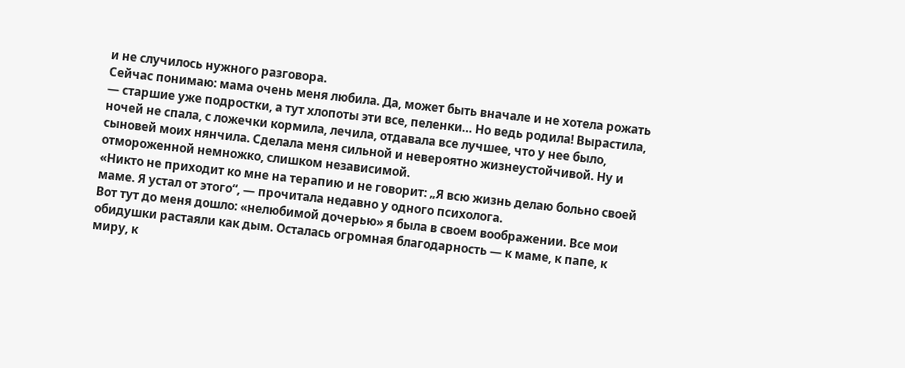и не случилось нужного разговора.
Сейчас понимаю: мама очень меня любила. Да, может быть вначале и не хотела рожать — старшие уже подростки, а тут хлопоты эти все, пеленки… Но ведь родила! Вырастила, ночей не спала, с ложечки кормила, лечила, отдавала все лучшее, что у нее было, сыновей моих нянчила. Сделала меня сильной и невероятно жизнеустойчивой. Ну и отмороженной немножко, слишком независимой.
«Никто не приходит ко мне на терапию и не говорит: „Я всю жизнь делаю больно своей маме. Я устал от этого“, — прочитала недавно у одного психолога.
Вот тут до меня дошло: «нелюбимой дочерью» я была в своем воображении. Все мои обидушки растаяли как дым. Осталась огромная благодарность — к маме, к папе, к миру, к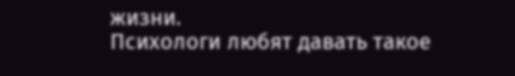жизни.
Психологи любят давать такое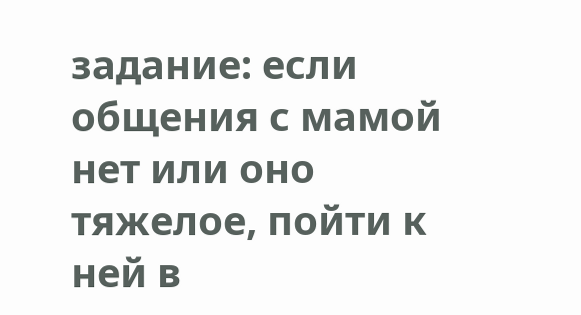задание: если общения с мамой нет или оно тяжелое, пойти к ней в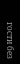гости без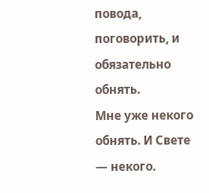повода, поговорить, и обязательно обнять.
Мне уже некого обнять. И Свете — некого.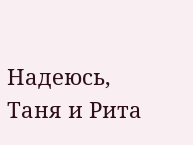Надеюсь, Таня и Рита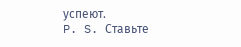успеют.
P. S. Ставьте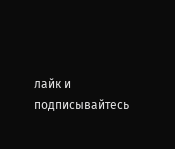лайк и подписывайтесь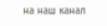на наш канал